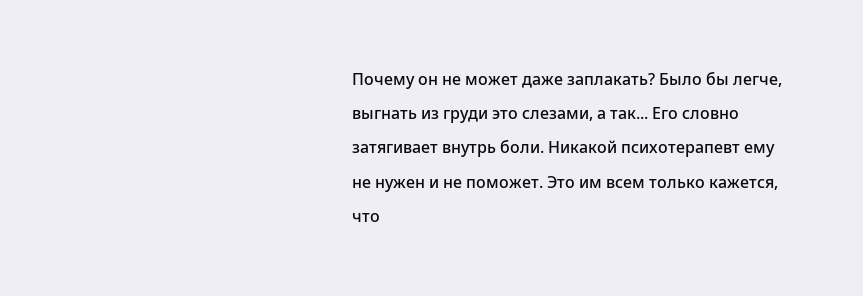Почему он не может даже заплакать? Было бы легче, выгнать из груди это слезами, а так... Его словно затягивает внутрь боли. Никакой психотерапевт ему не нужен и не поможет. Это им всем только кажется, что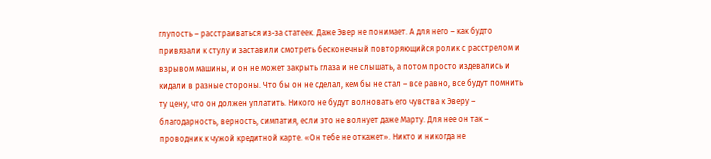глупость – расстраиваться из-за статеек. Даже Эвер не понимает. А для него – как будто привязали к стулу и заставили смотреть бесконечный повторяющийся ролик с расстрелом и взрывом машины, и он не может закрыть глаза и не слышать, а потом просто издевались и кидали в разные стороны. Что бы он не сделал, кем бы не стал – все равно, все будут помнить ту цену, что он должен уплатить. Никого не будут волновать его чувства к Эверу – благодарность, верность, симпатия, если это не волнует даже Марту. Для нее он так – проводник к чужой кредитной карте. «Он тебе не откажет». Никто и никогда не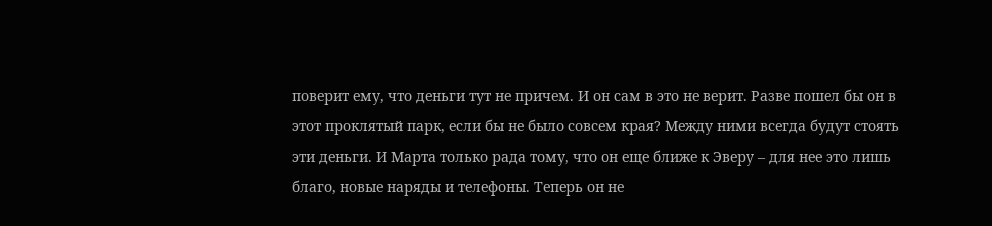поверит ему, что деньги тут не причем. И он сам в это не верит. Разве пошел бы он в этот проклятый парк, если бы не было совсем края? Между ними всегда будут стоять эти деньги. И Марта только рада тому, что он еще ближе к Эверу – для нее это лишь благо, новые наряды и телефоны. Теперь он не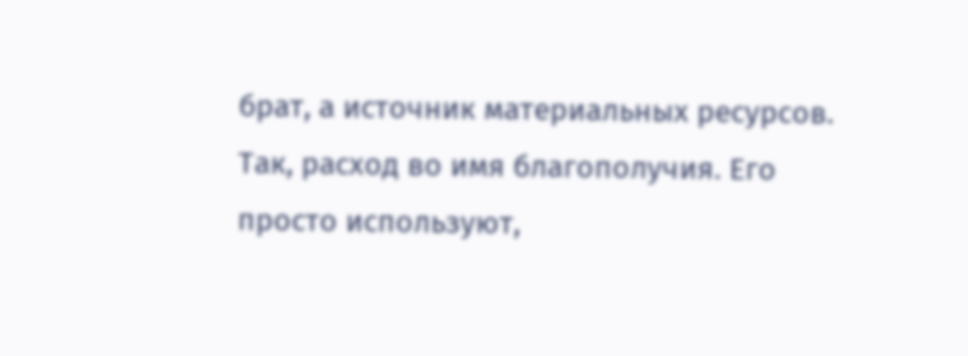брат, а источник материальных ресурсов. Так, расход во имя благополучия. Его просто используют,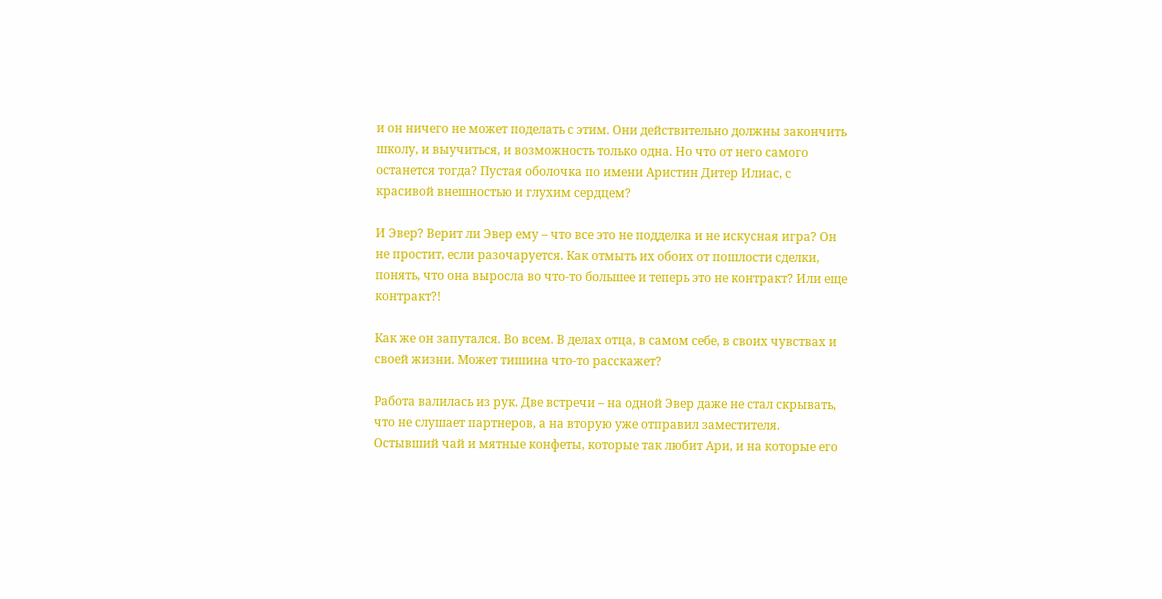и он ничего не может поделать с этим. Они действительно должны закончить школу, и выучиться, и возможность только одна. Но что от него самого останется тогда? Пустая оболочка по имени Аристин Дитер Илиас, с красивой внешностью и глухим сердцем?

И Эвер? Верит ли Эвер ему – что все это не подделка и не искусная игра? Он не простит, если разочаруется. Как отмыть их обоих от пошлости сделки, понять, что она выросла во что-то большее и теперь это не контракт? Или еще контракт?!

Как же он запутался. Во всем. В делах отца, в самом себе, в своих чувствах и своей жизни. Может тишина что-то расскажет?

Работа валилась из рук. Две встречи – на одной Эвер даже не стал скрывать, что не слушает партнеров, а на вторую уже отправил заместителя. Остывший чай и мятные конфеты, которые так любит Ари, и на которые его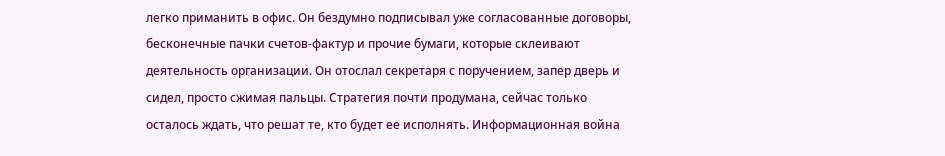легко приманить в офис. Он бездумно подписывал уже согласованные договоры, бесконечные пачки счетов-фактур и прочие бумаги, которые склеивают деятельность организации. Он отослал секретаря с поручением, запер дверь и сидел, просто сжимая пальцы. Стратегия почти продумана, сейчас только осталось ждать, что решат те, кто будет ее исполнять. Информационная война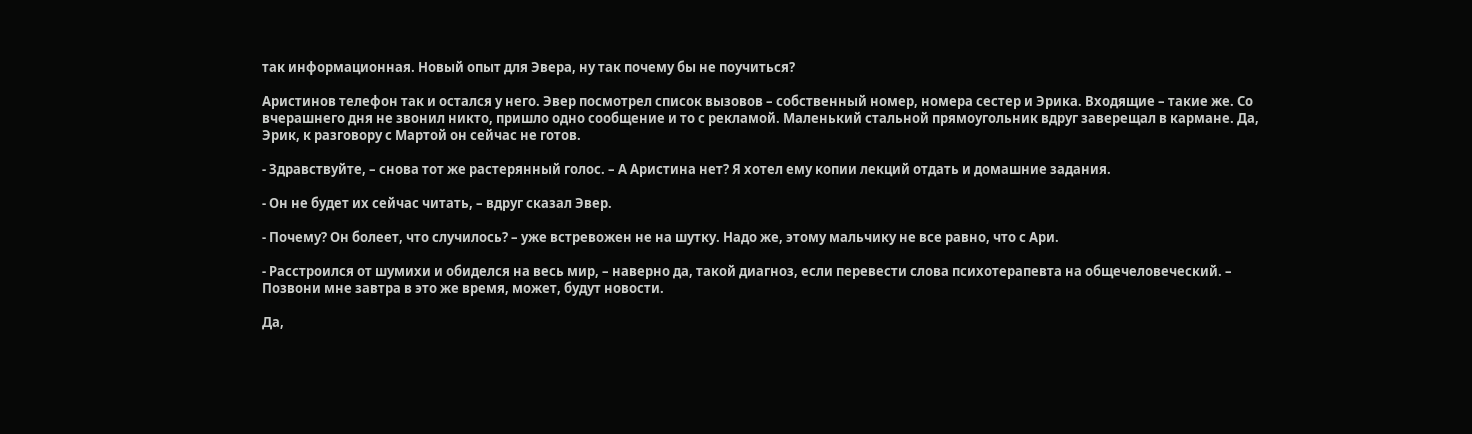так информационная. Новый опыт для Эвера, ну так почему бы не поучиться?

Аристинов телефон так и остался у него. Эвер посмотрел список вызовов – собственный номер, номера сестер и Эрика. Входящие – такие же. Со вчерашнего дня не звонил никто, пришло одно сообщение и то с рекламой. Маленький стальной прямоугольник вдруг заверещал в кармане. Да, Эрик, к разговору с Мартой он сейчас не готов.

- Здравствуйте, – снова тот же растерянный голос. – А Аристина нет? Я хотел ему копии лекций отдать и домашние задания.

- Он не будет их сейчас читать, – вдруг сказал Эвер.

- Почему? Он болеет, что случилось? – уже встревожен не на шутку. Надо же, этому мальчику не все равно, что с Ари.

- Расстроился от шумихи и обиделся на весь мир, – наверно да, такой диагноз, если перевести слова психотерапевта на общечеловеческий. – Позвони мне завтра в это же время, может, будут новости.

Да,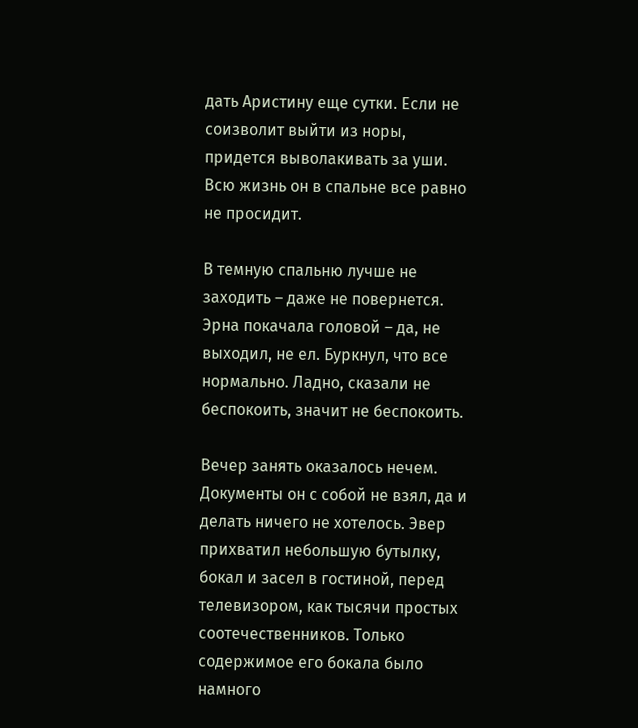дать Аристину еще сутки. Если не соизволит выйти из норы, придется выволакивать за уши. Всю жизнь он в спальне все равно не просидит.

В темную спальню лучше не заходить – даже не повернется. Эрна покачала головой – да, не выходил, не ел. Буркнул, что все нормально. Ладно, сказали не беспокоить, значит не беспокоить.

Вечер занять оказалось нечем. Документы он с собой не взял, да и делать ничего не хотелось. Эвер прихватил небольшую бутылку, бокал и засел в гостиной, перед телевизором, как тысячи простых соотечественников. Только содержимое его бокала было намного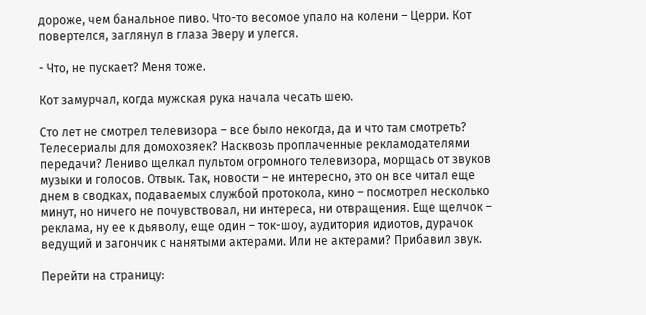дороже, чем банальное пиво. Что-то весомое упало на колени – Церри. Кот повертелся, заглянул в глаза Эверу и улегся.

- Что, не пускает? Меня тоже.

Кот замурчал, когда мужская рука начала чесать шею.

Сто лет не смотрел телевизора – все было некогда, да и что там смотреть? Телесериалы для домохозяек? Насквозь проплаченные рекламодателями передачи? Лениво щелкал пультом огромного телевизора, морщась от звуков музыки и голосов. Отвык. Так, новости – не интересно, это он все читал еще днем в сводках, подаваемых службой протокола, кино – посмотрел несколько минут, но ничего не почувствовал, ни интереса, ни отвращения. Еще щелчок – реклама, ну ее к дьяволу, еще один – ток-шоу, аудитория идиотов, дурачок ведущий и загончик с нанятыми актерами. Или не актерами? Прибавил звук.

Перейти на страницу: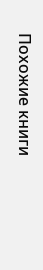Похожие книги